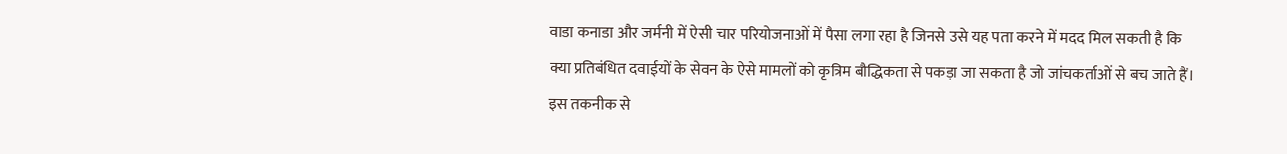वाडा कनाडा और जर्मनी में ऐसी चार परियोजनाओं में पैसा लगा रहा है जिनसे उसे यह पता करने में मदद मिल सकती है कि क्या प्रतिबंधित दवाईयों के सेवन के ऐसे मामलों को कृत्रिम बौद्धिकता से पकड़ा जा सकता है जो जांचकर्ताओं से बच जाते हैं। इस तकनीक से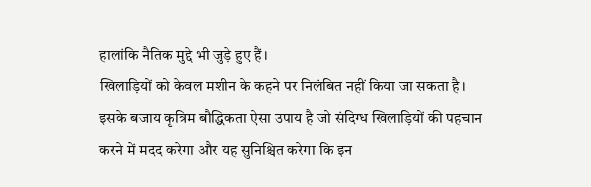हालांकि नैतिक मुद्दे भी जुड़े हुए हैं।
खिलाड़ियों को केवल मशीन के कहने पर निलंबित नहीं किया जा सकता है। इसके बजाय कृत्रिम बौद्धिकता ऐसा उपाय है जो संदिग्ध खिलाड़ियों की पहचान करने में मदद करेगा और यह सुनिश्चित करेगा कि इन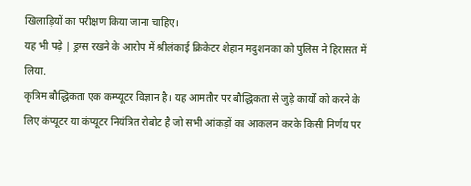खिलाड़ियों का परीक्षण किया जाना चाहिए।
यह भी पढ़े | ड्रग्स रखने के आरोप में श्रीलंकाई क्रिकेटर शेहान मदुशनका को पुलिस ने हिरासत में लिया.
कृत्रिम बौद्धिकता एक कम्प्यूटर विज्ञान है। यह आमतौर पर बौद्धिकता से जुड़े कार्यों को करने के लिए कंप्यूटर या कंप्यूटर नियंत्रित रोबोट है जो सभी आंकड़ों का आकलन करके किसी निर्णय पर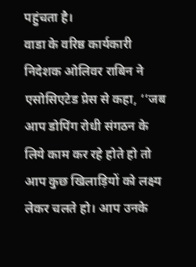पहुंचता है।
वाडा के वरिष्ठ कार्यकारी निदेशक ओलिवर राबिन ने एसोसिएटेड प्रेस से कहा, ‘‘जब आप डोपिंग रोधी संगठन के लिये काम कर रहे होते हो तो आप कुछ खिलाड़ियों को लक्ष्य लेकर चलते हो। आप उनके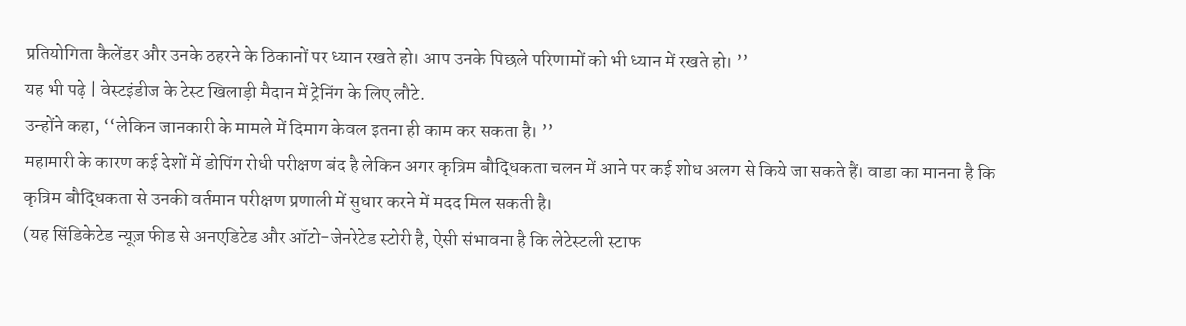प्रतियोगिता कैलेंडर और उनके ठहरने के ठिकानों पर ध्यान रखते हो। आप उनके पिछले परिणामों को भी ध्यान में रखते हो। ’’
यह भी पढ़े | वेस्टइंडीज के टेस्ट खिलाड़ी मैदान में ट्रेनिंग के लिए लौटे.
उन्होंने कहा, ‘‘लेकिन जानकारी के मामले में दिमाग केवल इतना ही काम कर सकता है। ’’
महामारी के कारण कई देशों में डोपिंग रोधी परीक्षण बंद है लेकिन अगर कृत्रिम बौद्धिकता चलन में आने पर कई शोध अलग से किये जा सकते हैं। वाडा का मानना है कि कृत्रिम बौद्धिकता से उनकी वर्तमान परीक्षण प्रणाली में सुधार करने में मदद मिल सकती है।
(यह सिंडिकेटेड न्यूज़ फीड से अनएडिटेड और ऑटो-जेनरेटेड स्टोरी है, ऐसी संभावना है कि लेटेस्टली स्टाफ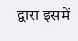द्वारा इसमें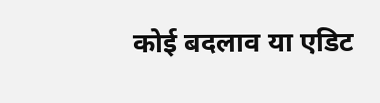कोई बदलाव या एडिट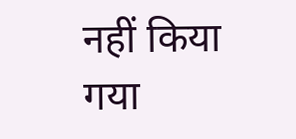नहीं किया गया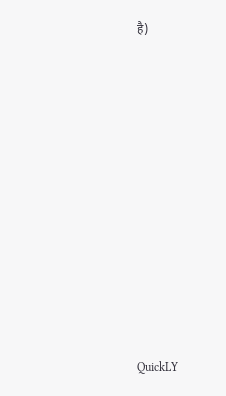है)













QuickLY